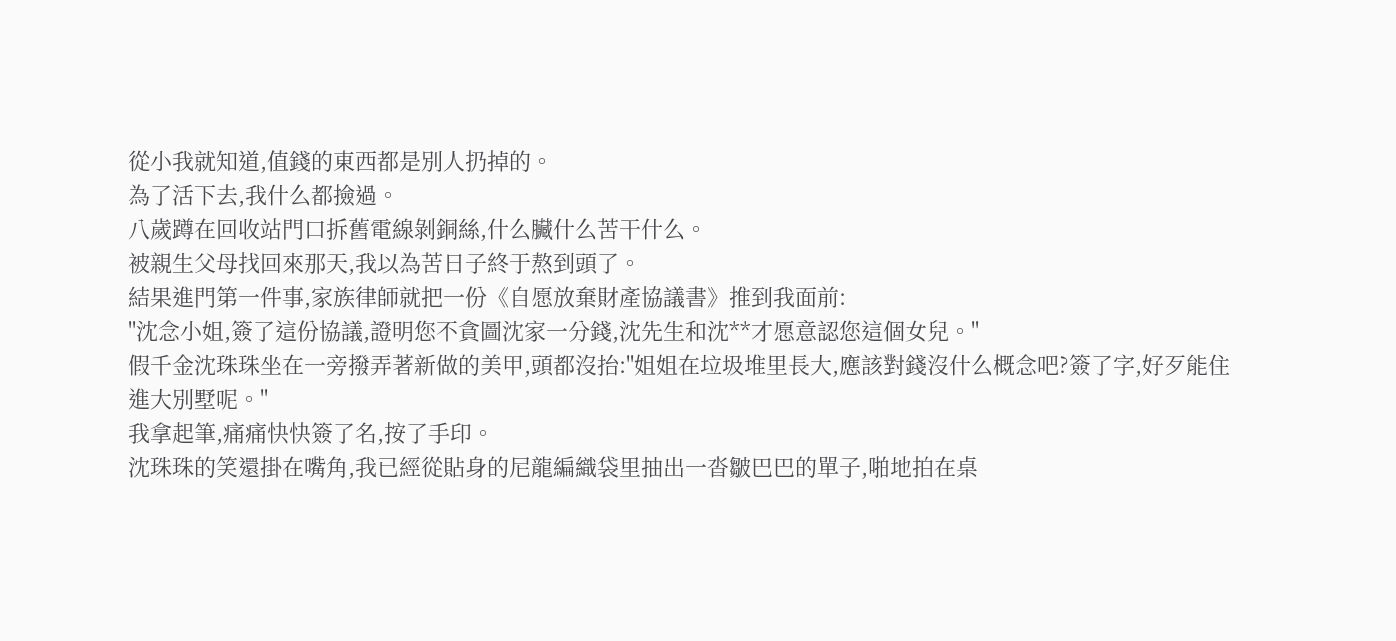從小我就知道,值錢的東西都是別人扔掉的。
為了活下去,我什么都撿過。
八歲蹲在回收站門口拆舊電線剝銅絲,什么臟什么苦干什么。
被親生父母找回來那天,我以為苦日子終于熬到頭了。
結果進門第一件事,家族律師就把一份《自愿放棄財產協議書》推到我面前:
"沈念小姐,簽了這份協議,證明您不貪圖沈家一分錢,沈先生和沈**才愿意認您這個女兒。"
假千金沈珠珠坐在一旁撥弄著新做的美甲,頭都沒抬:"姐姐在垃圾堆里長大,應該對錢沒什么概念吧?簽了字,好歹能住進大別墅呢。"
我拿起筆,痛痛快快簽了名,按了手印。
沈珠珠的笑還掛在嘴角,我已經從貼身的尼龍編織袋里抽出一沓皺巴巴的單子,啪地拍在桌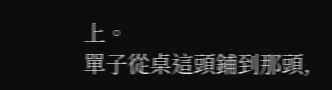上。
單子從桌這頭鋪到那頭,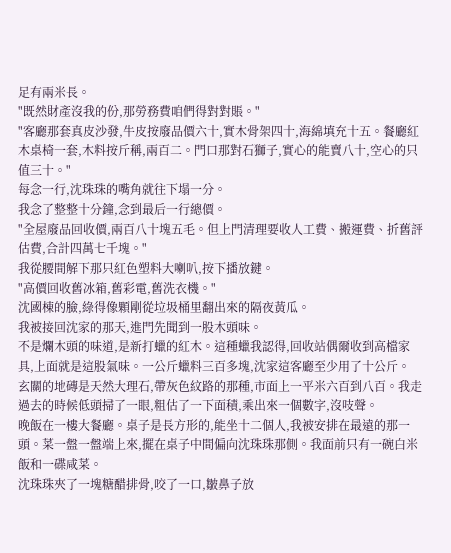足有兩米長。
"既然財產沒我的份,那勞務費咱們得對對賬。"
"客廳那套真皮沙發,牛皮按廢品價六十,實木骨架四十,海綿填充十五。餐廳紅木桌椅一套,木料按斤稱,兩百二。門口那對石獅子,實心的能賣八十,空心的只值三十。"
每念一行,沈珠珠的嘴角就往下塌一分。
我念了整整十分鐘,念到最后一行總價。
"全屋廢品回收價,兩百八十塊五毛。但上門清理要收人工費、搬運費、折舊評估費,合計四萬七千塊。"
我從腰間解下那只紅色塑料大喇叭,按下播放鍵。
"高價回收舊冰箱,舊彩電,舊洗衣機。"
沈國棟的臉,綠得像顆剛從垃圾桶里翻出來的隔夜黃瓜。
我被接回沈家的那天,進門先聞到一股木頭味。
不是爛木頭的味道,是新打蠟的紅木。這種蠟我認得,回收站偶爾收到高檔家具,上面就是這股氣味。一公斤蠟料三百多塊,沈家這客廳至少用了十公斤。
玄關的地磚是天然大理石,帶灰色紋路的那種,市面上一平米六百到八百。我走過去的時候低頭掃了一眼,粗估了一下面積,乘出來一個數字,沒吱聲。
晚飯在一樓大餐廳。桌子是長方形的,能坐十二個人,我被安排在最遠的那一頭。菜一盤一盤端上來,擺在桌子中間偏向沈珠珠那側。我面前只有一碗白米飯和一碟咸菜。
沈珠珠夾了一塊糖醋排骨,咬了一口,皺鼻子放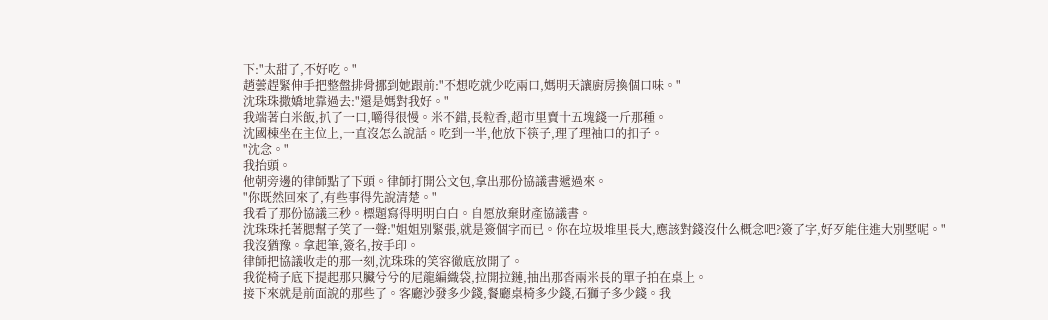下:"太甜了,不好吃。"
趙蕓趕緊伸手把整盤排骨挪到她跟前:"不想吃就少吃兩口,媽明天讓廚房換個口味。"
沈珠珠撒嬌地靠過去:"還是媽對我好。"
我端著白米飯,扒了一口,嚼得很慢。米不錯,長粒香,超市里賣十五塊錢一斤那種。
沈國棟坐在主位上,一直沒怎么說話。吃到一半,他放下筷子,理了理袖口的扣子。
"沈念。"
我抬頭。
他朝旁邊的律師點了下頭。律師打開公文包,拿出那份協議書遞過來。
"你既然回來了,有些事得先說清楚。"
我看了那份協議三秒。標題寫得明明白白。自愿放棄財產協議書。
沈珠珠托著腮幫子笑了一聲:"姐姐別緊張,就是簽個字而已。你在垃圾堆里長大,應該對錢沒什么概念吧?簽了字,好歹能住進大別墅呢。"
我沒猶豫。拿起筆,簽名,按手印。
律師把協議收走的那一刻,沈珠珠的笑容徹底放開了。
我從椅子底下提起那只臟兮兮的尼龍編織袋,拉開拉鏈,抽出那沓兩米長的單子拍在桌上。
接下來就是前面說的那些了。客廳沙發多少錢,餐廳桌椅多少錢,石獅子多少錢。我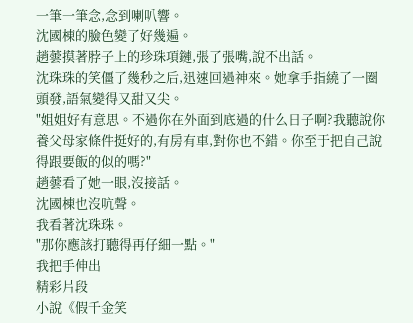一筆一筆念,念到喇叭響。
沈國棟的臉色變了好幾遍。
趙蕓摸著脖子上的珍珠項鏈,張了張嘴,說不出話。
沈珠珠的笑僵了幾秒之后,迅速回過神來。她拿手指繞了一圈頭發,語氣變得又甜又尖。
"姐姐好有意思。不過你在外面到底過的什么日子啊?我聽說你養父母家條件挺好的,有房有車,對你也不錯。你至于把自己說得跟要飯的似的嗎?"
趙蕓看了她一眼,沒接話。
沈國棟也沒吭聲。
我看著沈珠珠。
"那你應該打聽得再仔細一點。"
我把手伸出
精彩片段
小說《假千金笑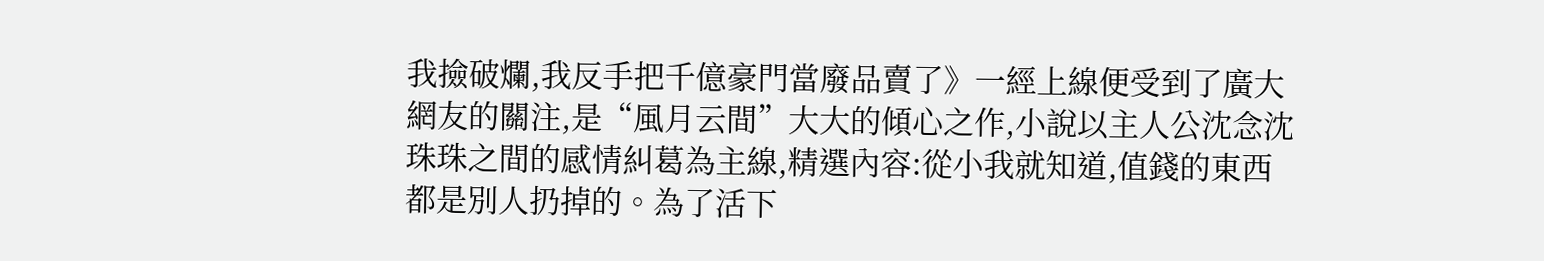我撿破爛,我反手把千億豪門當廢品賣了》一經上線便受到了廣大網友的關注,是“風月云間”大大的傾心之作,小說以主人公沈念沈珠珠之間的感情糾葛為主線,精選內容:從小我就知道,值錢的東西都是別人扔掉的。為了活下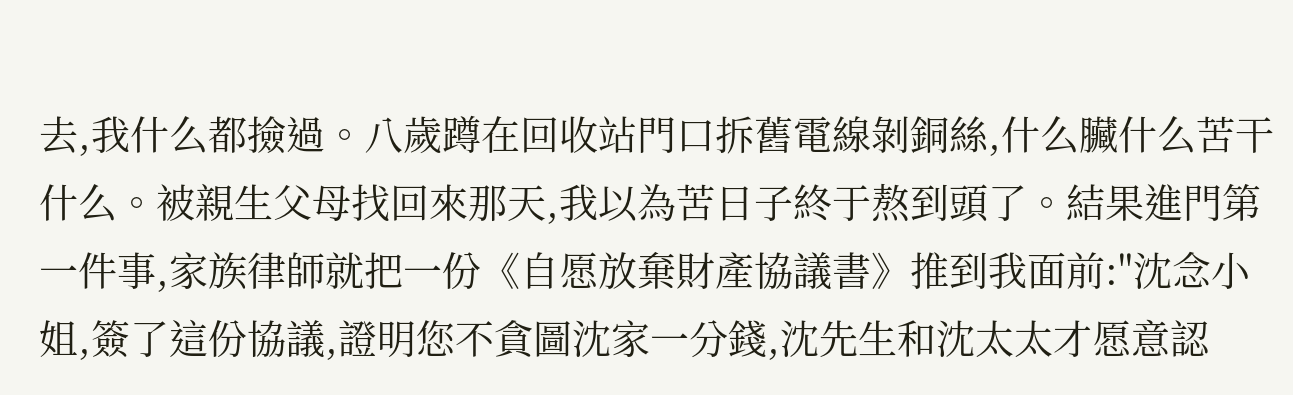去,我什么都撿過。八歲蹲在回收站門口拆舊電線剝銅絲,什么臟什么苦干什么。被親生父母找回來那天,我以為苦日子終于熬到頭了。結果進門第一件事,家族律師就把一份《自愿放棄財產協議書》推到我面前:"沈念小姐,簽了這份協議,證明您不貪圖沈家一分錢,沈先生和沈太太才愿意認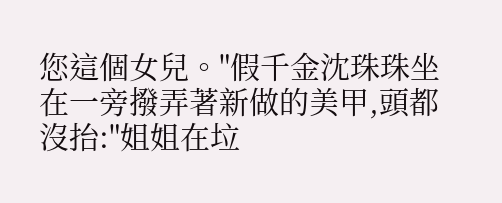您這個女兒。"假千金沈珠珠坐在一旁撥弄著新做的美甲,頭都沒抬:"姐姐在垃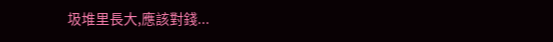圾堆里長大,應該對錢...